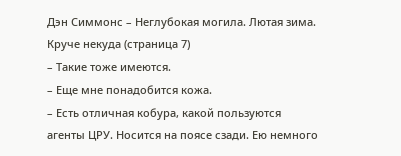Дэн Симмонс – Неглубокая могила. Лютая зима. Круче некуда (страница 7)
– Такие тоже имеются.
– Еще мне понадобится кожа.
– Есть отличная кобура, какой пользуются агенты ЦРУ. Носится на поясе сзади. Ею немного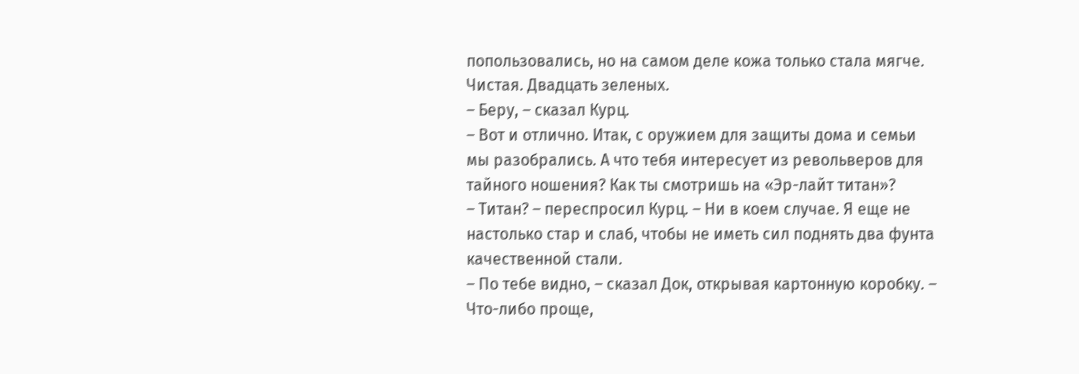попользовались, но на самом деле кожа только стала мягче. Чистая. Двадцать зеленых.
– Беру, – сказал Курц.
– Вот и отлично. Итак, с оружием для защиты дома и семьи мы разобрались. А что тебя интересует из револьверов для тайного ношения? Как ты смотришь на «Эр-лайт титан»?
– Титан? – переспросил Курц. – Ни в коем случае. Я еще не настолько стар и слаб, чтобы не иметь сил поднять два фунта качественной стали.
– По тебе видно, – сказал Док, открывая картонную коробку. – Что-либо проще,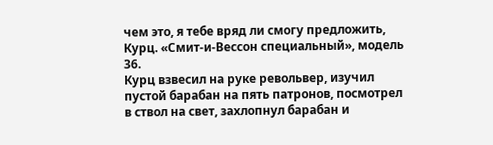чем это, я тебе вряд ли смогу предложить, Курц. «Смит-и-Вессон специальный», модель 36.
Курц взвесил на руке револьвер, изучил пустой барабан на пять патронов, посмотрел в ствол на свет, захлопнул барабан и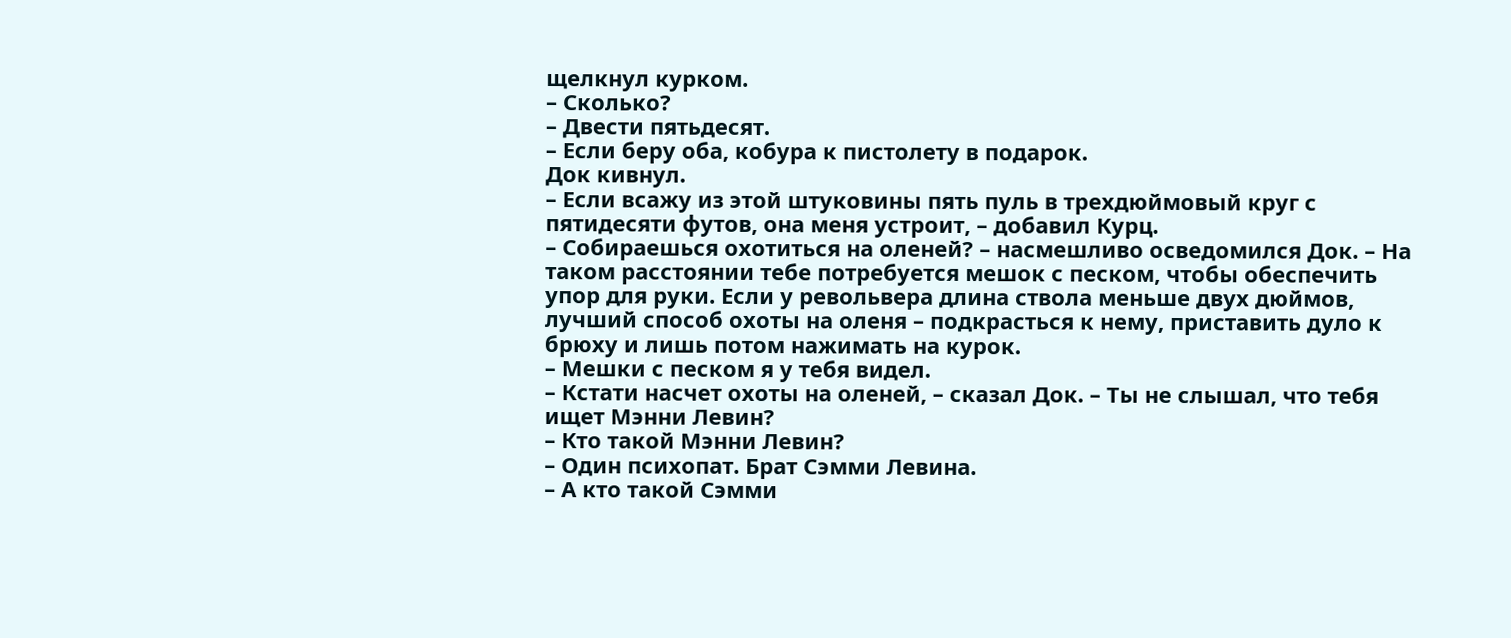щелкнул курком.
– Сколько?
– Двести пятьдесят.
– Если беру оба, кобура к пистолету в подарок.
Док кивнул.
– Если всажу из этой штуковины пять пуль в трехдюймовый круг с пятидесяти футов, она меня устроит, – добавил Курц.
– Собираешься охотиться на оленей? – насмешливо осведомился Док. – На таком расстоянии тебе потребуется мешок с песком, чтобы обеспечить упор для руки. Если у револьвера длина ствола меньше двух дюймов, лучший способ охоты на оленя – подкрасться к нему, приставить дуло к брюху и лишь потом нажимать на курок.
– Мешки с песком я у тебя видел.
– Кстати насчет охоты на оленей, – сказал Док. – Ты не слышал, что тебя ищет Мэнни Левин?
– Кто такой Мэнни Левин?
– Один психопат. Брат Сэмми Левина.
– А кто такой Сэмми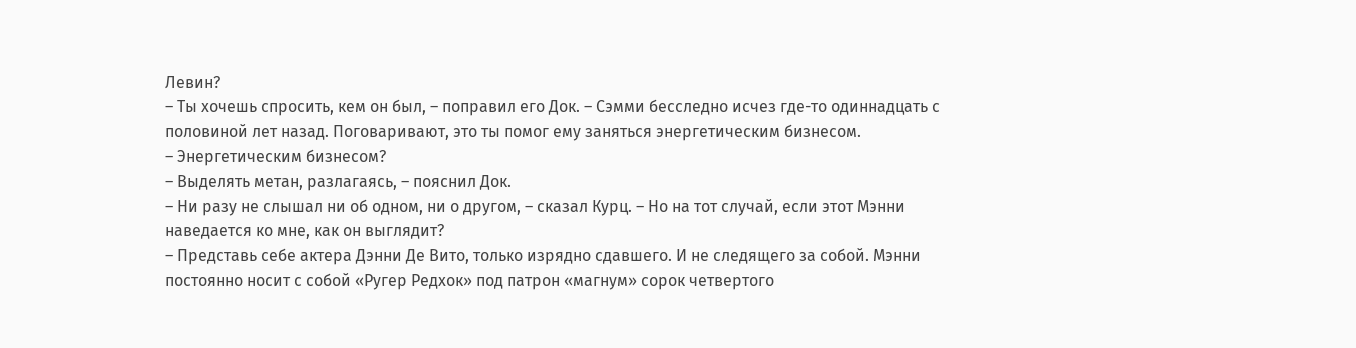Левин?
– Ты хочешь спросить, кем он был, – поправил его Док. – Сэмми бесследно исчез где-то одиннадцать с половиной лет назад. Поговаривают, это ты помог ему заняться энергетическим бизнесом.
– Энергетическим бизнесом?
– Выделять метан, разлагаясь, – пояснил Док.
– Ни разу не слышал ни об одном, ни о другом, – сказал Курц. – Но на тот случай, если этот Мэнни наведается ко мне, как он выглядит?
– Представь себе актера Дэнни Де Вито, только изрядно сдавшего. И не следящего за собой. Мэнни постоянно носит с собой «Ругер Редхок» под патрон «магнум» сорок четвертого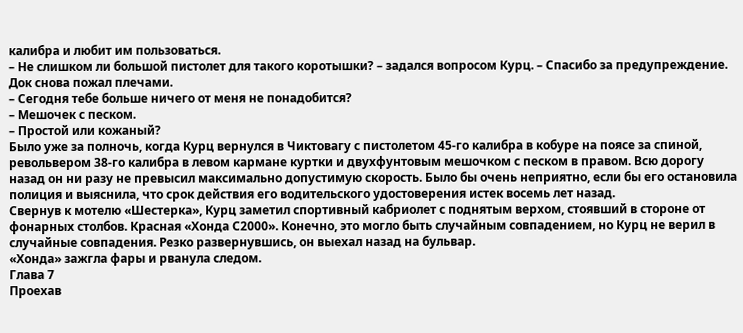калибра и любит им пользоваться.
– Не слишком ли большой пистолет для такого коротышки? – задался вопросом Курц. – Спасибо за предупреждение.
Док снова пожал плечами.
– Сегодня тебе больше ничего от меня не понадобится?
– Мешочек с песком.
– Простой или кожаный?
Было уже за полночь, когда Курц вернулся в Чиктовагу с пистолетом 45-го калибра в кобуре на поясе за спиной, револьвером 38-го калибра в левом кармане куртки и двухфунтовым мешочком с песком в правом. Всю дорогу назад он ни разу не превысил максимально допустимую скорость. Было бы очень неприятно, если бы его остановила полиция и выяснила, что срок действия его водительского удостоверения истек восемь лет назад.
Свернув к мотелю «Шестерка», Курц заметил спортивный кабриолет с поднятым верхом, стоявший в стороне от фонарных столбов. Красная «Хонда С2000». Конечно, это могло быть случайным совпадением, но Курц не верил в случайные совпадения. Резко развернувшись, он выехал назад на бульвар.
«Хонда» зажгла фары и рванула следом.
Глава 7
Проехав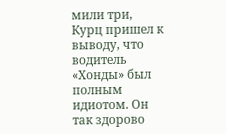мили три, Курц пришел к выводу, что водитель «Хонды» был полным идиотом. Он так здорово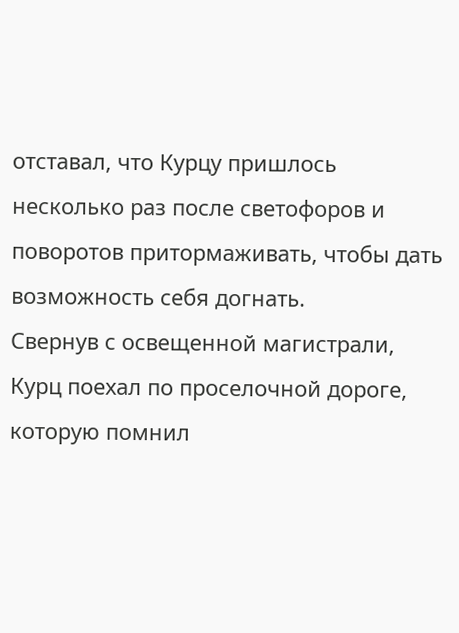отставал, что Курцу пришлось несколько раз после светофоров и поворотов притормаживать, чтобы дать возможность себя догнать.
Свернув с освещенной магистрали, Курц поехал по проселочной дороге, которую помнил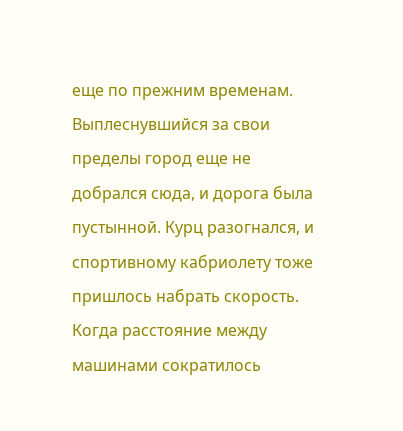еще по прежним временам. Выплеснувшийся за свои пределы город еще не добрался сюда, и дорога была пустынной. Курц разогнался, и спортивному кабриолету тоже пришлось набрать скорость. Когда расстояние между машинами сократилось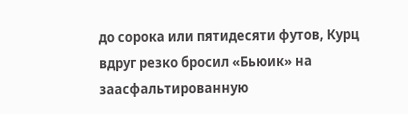до сорока или пятидесяти футов, Курц вдруг резко бросил «Бьюик» на заасфальтированную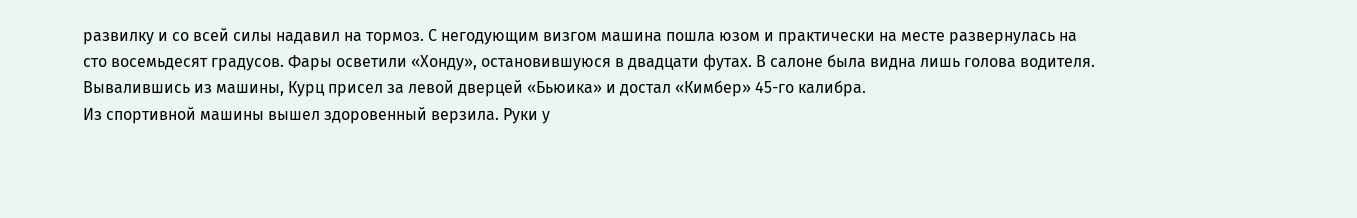развилку и со всей силы надавил на тормоз. С негодующим визгом машина пошла юзом и практически на месте развернулась на сто восемьдесят градусов. Фары осветили «Хонду», остановившуюся в двадцати футах. В салоне была видна лишь голова водителя.
Вывалившись из машины, Курц присел за левой дверцей «Бьюика» и достал «Кимбер» 45-го калибра.
Из спортивной машины вышел здоровенный верзила. Руки у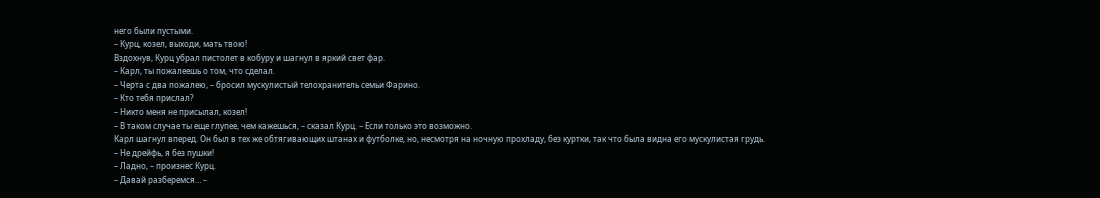него были пустыми.
– Курц, козел, выходи, мать твою!
Вздохнув, Курц убрал пистолет в кобуру и шагнул в яркий свет фар.
– Карл, ты пожалеешь о том, что сделал.
– Черта с два пожалею, – бросил мускулистый телохранитель семьи Фарино.
– Кто тебя прислал?
– Никто меня не присылал, козел!
– В таком случае ты еще глупее, чем кажешься, – сказал Курц. – Если только это возможно.
Карл шагнул вперед. Он был в тех же обтягивающих штанах и футболке, но, несмотря на ночную прохладу, без куртки, так что была видна его мускулистая грудь.
– Не дрейфь, я без пушки!
– Ладно, – произнес Курц.
– Давай разберемся… –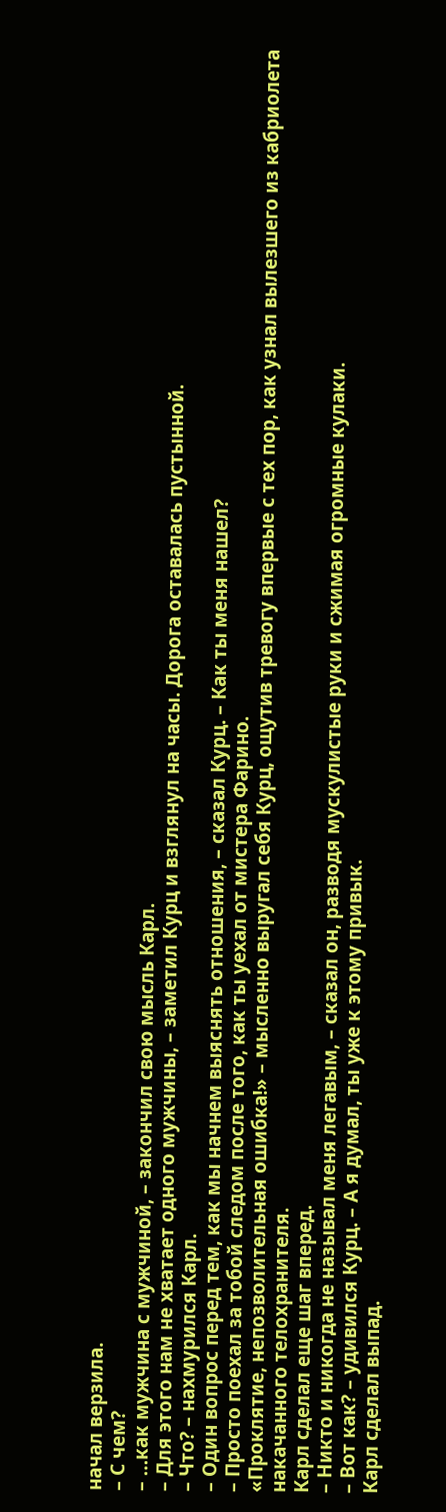начал верзила.
– С чем?
– …как мужчина с мужчиной, – закончил свою мысль Карл.
– Для этого нам не хватает одного мужчины, – заметил Курц и взглянул на часы. Дорога оставалась пустынной.
– Что? – нахмурился Карл.
– Один вопрос перед тем, как мы начнем выяснять отношения, – сказал Курц. – Как ты меня нашел?
– Просто поехал за тобой следом после того, как ты уехал от мистера Фарино.
«Проклятие, непозволительная ошибка!» – мысленно выругал себя Курц, ощутив тревогу впервые с тех пор, как узнал вылезшего из кабриолета накачанного телохранителя.
Карл сделал еще шаг вперед.
– Никто и никогда не называл меня легавым, – сказал он, разводя мускулистые руки и сжимая огромные кулаки.
– Вот как? – удивился Курц. – А я думал, ты уже к этому привык.
Карл сделал выпад.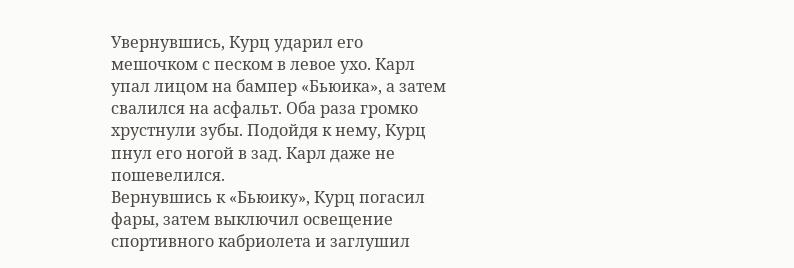Увернувшись, Курц ударил его мешочком с песком в левое ухо. Карл упал лицом на бампер «Бьюика», а затем свалился на асфальт. Оба раза громко хрустнули зубы. Подойдя к нему, Курц пнул его ногой в зад. Карл даже не пошевелился.
Вернувшись к «Бьюику», Курц погасил фары, затем выключил освещение спортивного кабриолета и заглушил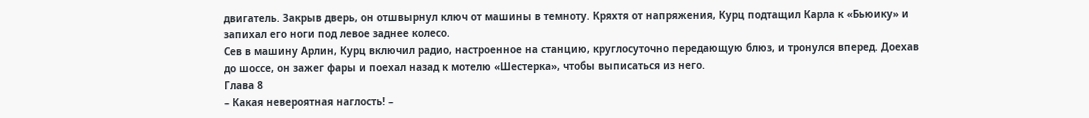двигатель. Закрыв дверь, он отшвырнул ключ от машины в темноту. Кряхтя от напряжения, Курц подтащил Карла к «Бьюику» и запихал его ноги под левое заднее колесо.
Сев в машину Арлин, Курц включил радио, настроенное на станцию, круглосуточно передающую блюз, и тронулся вперед. Доехав до шоссе, он зажег фары и поехал назад к мотелю «Шестерка», чтобы выписаться из него.
Глава 8
– Какая невероятная наглость! –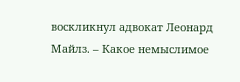воскликнул адвокат Леонард Майлз. – Какое немыслимое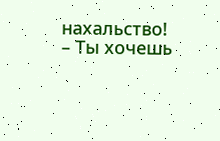нахальство!
– Ты хочешь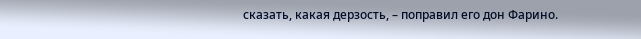сказать, какая дерзость, – поправил его дон Фарино.